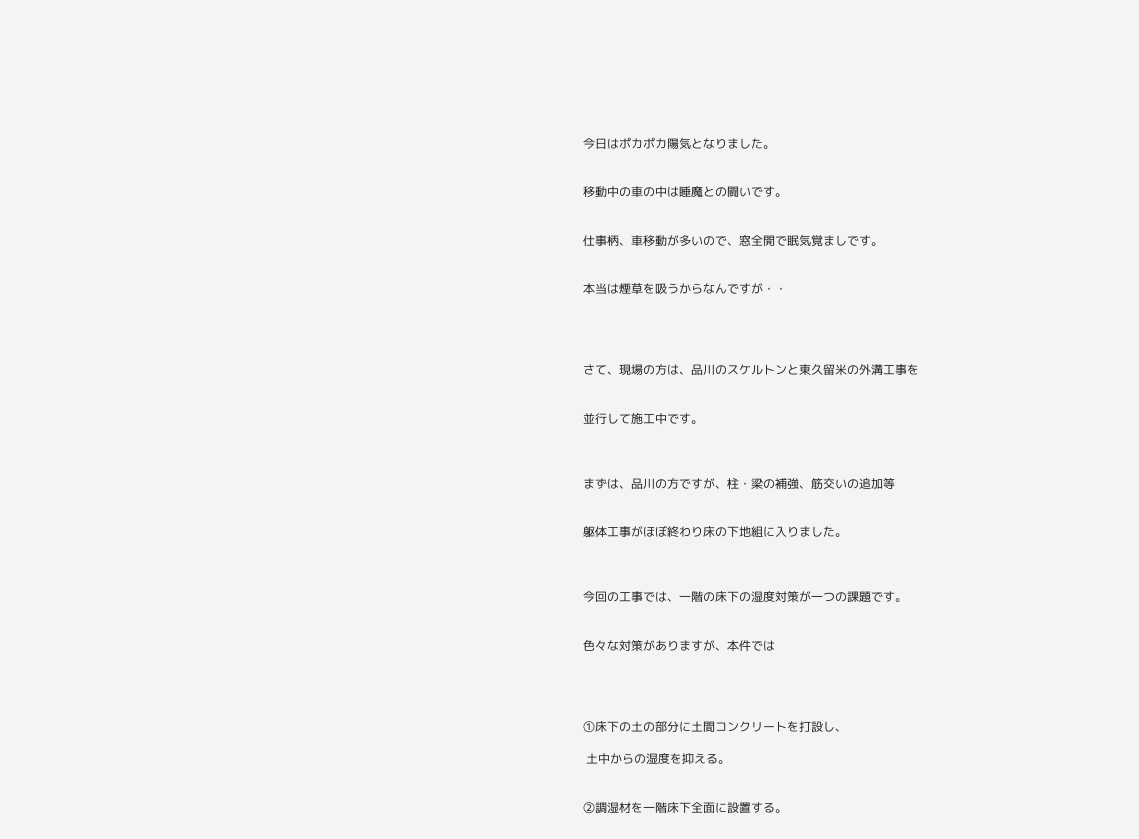今日はポカポカ陽気となりました。


移動中の車の中は睡魔との闘いです。


仕事柄、車移動が多いので、窓全開で眠気覚ましです。


本当は煙草を吸うからなんですが・・




さて、現場の方は、品川のスケルトンと東久留米の外溝工事を


並行して施工中です。



まずは、品川の方ですが、柱・梁の補強、筋交いの追加等


躯体工事がほぼ終わり床の下地組に入りました。



今回の工事では、一階の床下の湿度対策が一つの課題です。


色々な対策がありますが、本件では




①床下の土の部分に土間コンクリートを打設し、

 土中からの湿度を抑える。


②調湿材を一階床下全面に設置する。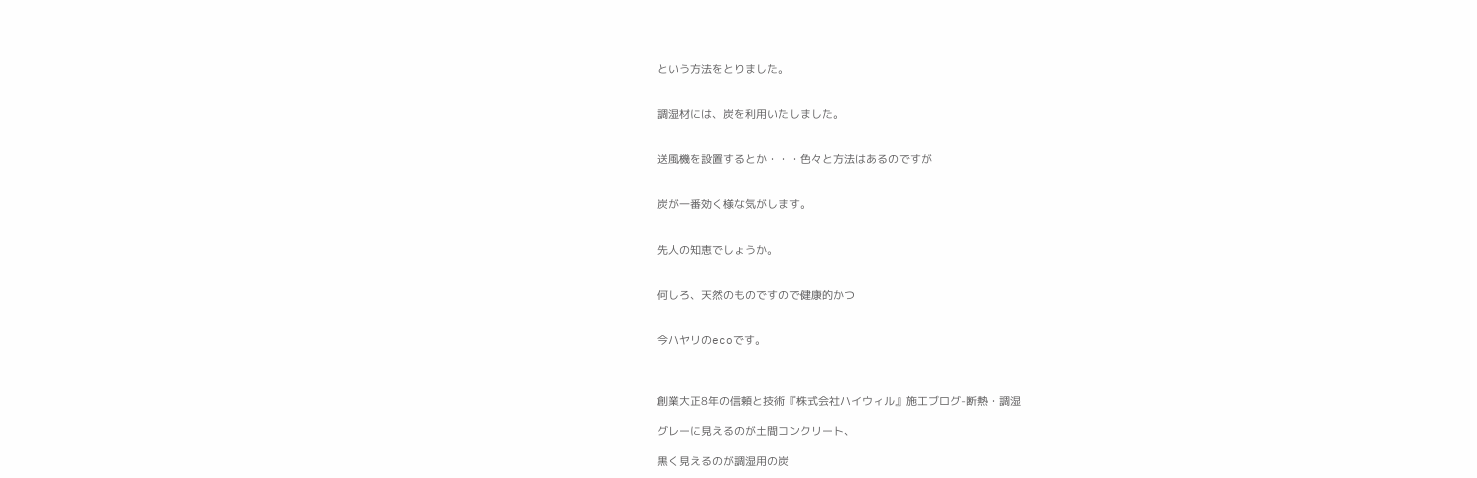という方法をとりました。


調湿材には、炭を利用いたしました。


送風機を設置するとか・・・色々と方法はあるのですが


炭が一番効く様な気がします。


先人の知恵でしょうか。


何しろ、天然のものですので健康的かつ


今ハヤリのecoです。



創業大正8年の信頼と技術『株式会社ハイウィル』施工ブログ-断熱・調湿

グレーに見えるのが土間コンクリート、

黒く見えるのが調湿用の炭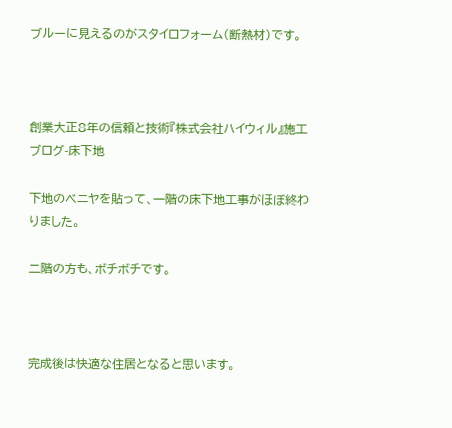ブルーに見えるのがスタイロフォーム(断熱材)です。



創業大正8年の信頼と技術『株式会社ハイウィル』施工ブログ-床下地

下地のベニヤを貼って、一階の床下地工事がほぼ終わりました。

二階の方も、ボチボチです。



完成後は快適な住居となると思います。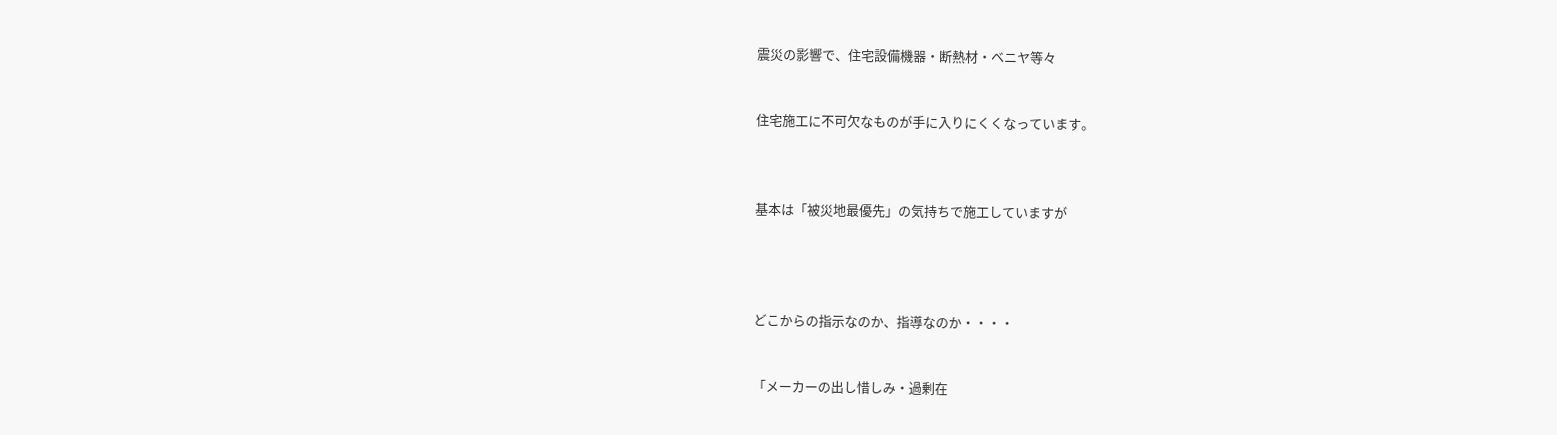震災の影響で、住宅設備機器・断熱材・ベニヤ等々


住宅施工に不可欠なものが手に入りにくくなっています。



基本は「被災地最優先」の気持ちで施工していますが




どこからの指示なのか、指導なのか・・・・


「メーカーの出し惜しみ・過剰在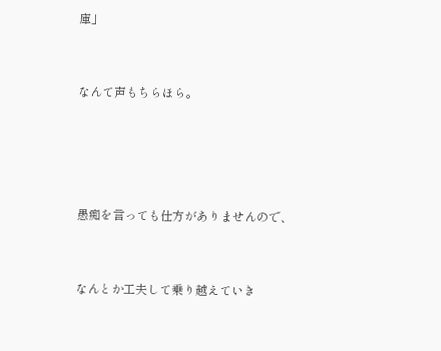庫」


なんて声もちらほら。




愚痴を言っても仕方がありませんので、


なんとか工夫して乗り越えていき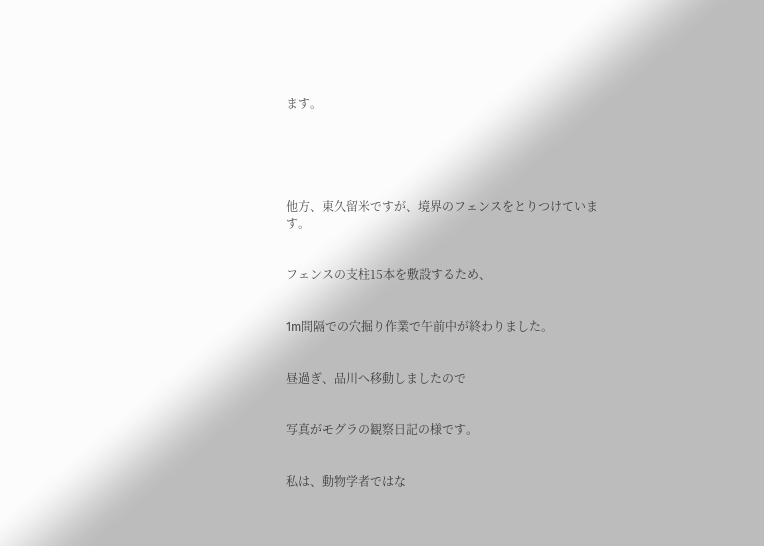ます。





他方、東久留米ですが、境界のフェンスをとりつけています。


フェンスの支柱15本を敷設するため、


1m間隔での穴掘り作業で午前中が終わりました。


昼過ぎ、品川へ移動しましたので


写真がモグラの観察日記の様です。


私は、動物学者ではな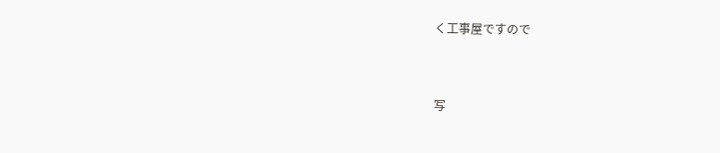く工事屋ですので


写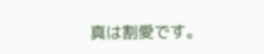真は割愛です。